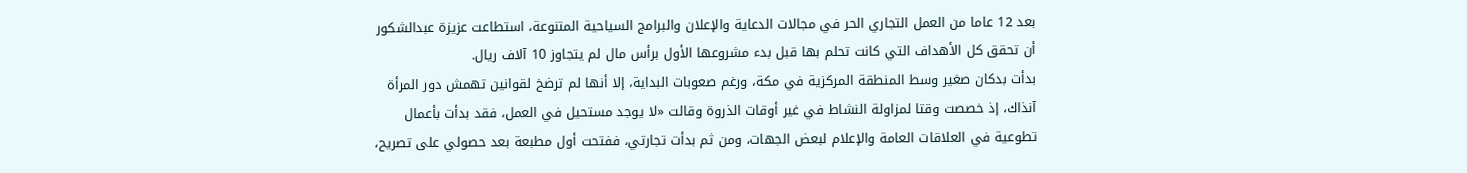بعد 12 عاما من العمل التجاري الحر في مجالات الدعاية والإعلان والبرامج السياحية المتنوعة، استطاعت عزيزة عبدالشكور أن تحقق كل الأهداف التي كانت تحلم بها قبل بدء مشروعها الأول برأس مال لم يتجاوز 10 آلاف ريال.
بدأت بدكان صغير وسط المنطقة المركزية في مكة، ورغم صعوبات البداية، إلا أنها لم ترضخ لقوانين تهمش دور المرأة آنذاك، إذ خصصت وقتا لمزاولة النشاط في غير أوقات الذروة وقالت «لا يوجد مستحيل في العمل، فقد بدأت بأعمال تطوعية في العلاقات العامة والإعلام لبعض الجهات، ومن ثم بدأت تجارتي، ففتحت أول مطبعة بعد حصولي على تصريح،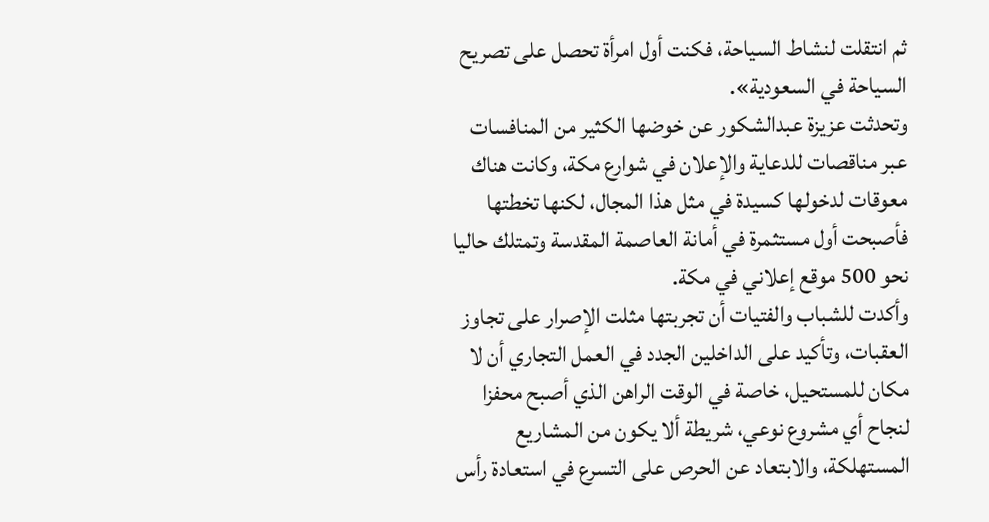ثم انتقلت لنشاط السياحة، فكنت أول امرأة تحصل على تصريح السياحة في السعودية».
وتحدثت عزيزة عبدالشكور عن خوضها الكثير من المنافسات عبر مناقصات للدعاية والإعلان في شوارع مكة، وكانت هناك معوقات لدخولها كسيدة في مثل هذا المجال، لكنها تخطتها فأصبحت أول مستثمرة في أمانة العاصمة المقدسة وتمتلك حاليا نحو 500 موقع إعلاني في مكة.
وأكدت للشباب والفتيات أن تجربتها مثلت الإصرار على تجاوز العقبات، وتأكيد على الداخلين الجدد في العمل التجاري أن لا مكان للمستحيل، خاصة في الوقت الراهن الذي أصبح محفزا لنجاح أي مشروع نوعي، شريطة ألا يكون من المشاريع المستهلكة، والابتعاد عن الحرص على التسرع في استعادة رأس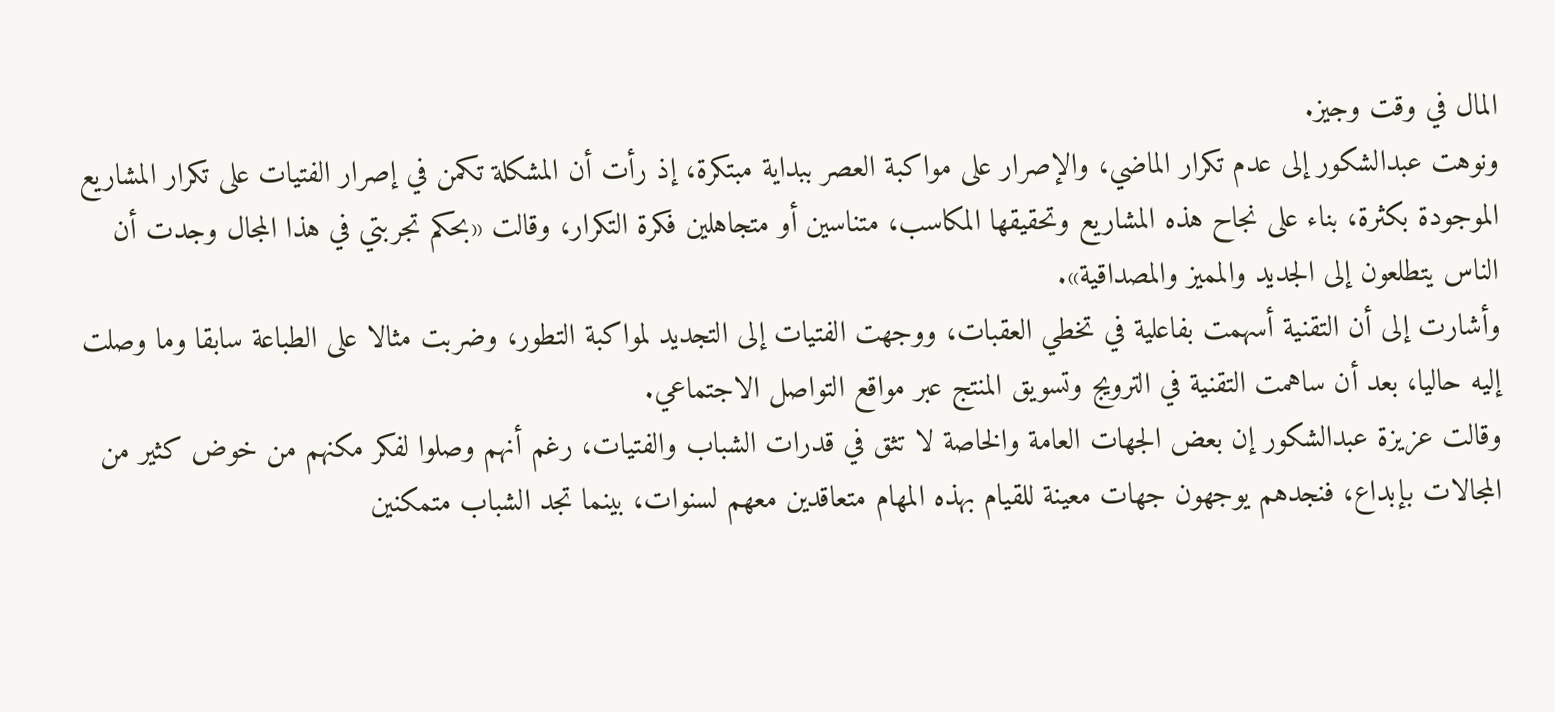المال في وقت وجيز.
ونوهت عبدالشكور إلى عدم تكرار الماضي، والإصرار على مواكبة العصر ببداية مبتكرة، إذ رأت أن المشكلة تكمن في إصرار الفتيات على تكرار المشاريع الموجودة بكثرة، بناء على نجاح هذه المشاريع وتحقيقها المكاسب، متناسين أو متجاهلين فكرة التكرار، وقالت «بحكم تجربتي في هذا المجال وجدت أن الناس يتطلعون إلى الجديد والمميز والمصداقية».
وأشارت إلى أن التقنية أسهمت بفاعلية في تخطي العقبات، ووجهت الفتيات إلى التجديد لمواكبة التطور، وضربت مثالا على الطباعة سابقا وما وصلت إليه حاليا، بعد أن ساهمت التقنية في الترويج وتسويق المنتج عبر مواقع التواصل الاجتماعي.
وقالت عزيزة عبدالشكور إن بعض الجهات العامة والخاصة لا تثق في قدرات الشباب والفتيات، رغم أنهم وصلوا لفكر مكنهم من خوض كثير من المجالات بإبداع، فنجدهم يوجهون جهات معينة للقيام بهذه المهام متعاقدين معهم لسنوات، بينما تجد الشباب متمكنين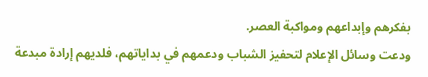بفكرهم وإبداعهم ومواكبة العصر.
ودعت وسائل الإعلام لتحفيز الشباب ودعمهم في بداياتهم، فلديهم إرادة مبدعة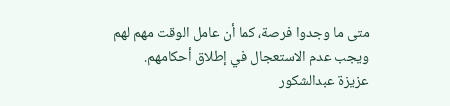متى ما وجدوا فرصة، كما أن عامل الوقت مهم لهم ويجب عدم الاستعجال في إطلاق أحكامهم.
عزيزة عبدالشكور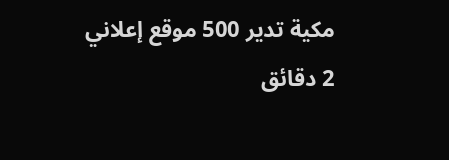مكية تدير 500 موقع إعلاني
2 دقائق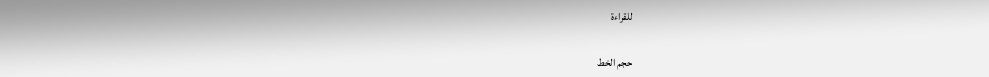للقراءة

حجم الخط